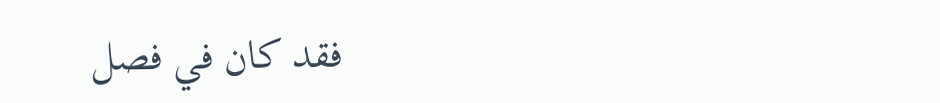فقد كان في فصل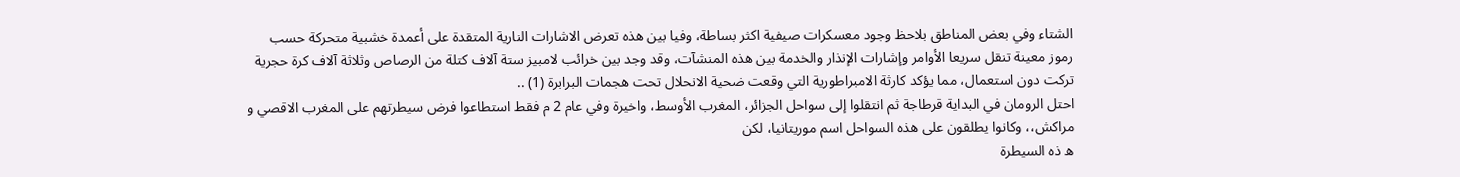الشتاء وفي بعض المناطق بلاحظ وجود معسكرات صيفية اكثر بساطة، وفيا بين هذه تعرض الاشارات النارية المتقدة على أعمدة خشبية متحركة حسب رموز معينة تنقل سريعا الأوامر وإشارات الإنذار والخدمة بين هذه المنشآت، وقد وجد بين خرائب لامبيز ستة آلاف كتلة من الرصاص وثلاثة آلاف كرة حجرية تركت دون استعمال، مما يؤکد كارثة الامبراطورية التي وقعت ضحية الانحلال تحت هجمات البرابرة (1) ..
احتل الرومان في البداية قرطاجة ثم انتقلوا إلى سواحل الجزائر، المغرب الأوسط، واخيرة وفي عام 2 م فقط استطاعوا فرض سيطرتهم على المغرب الاقصي و مراکش،، وكانوا يطلقون على هذه السواحل اسم موريتانيا، لكن
ه ذه السيطرة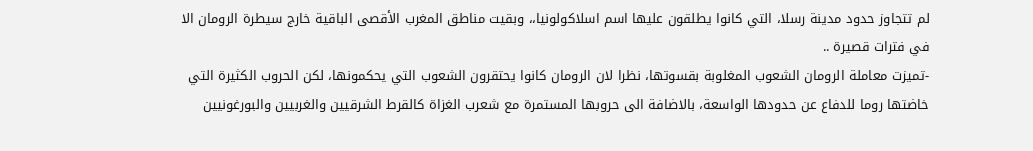لم تتجاوز حدود مدينة رسلا، التي كانوا يطلقون عليها اسم اسلاكولونيا،، وبقيت مناطق المغرب الأقصى الباقية خارج سيطرة الرومان الا في فترات قصيرة ..
-تميزت معاملة الرومان الشعوب المغلوبة بقسوتها، نظرا لان الرومان كانوا يحتقرون الشعوب التي يحكمونها، لكن الحروب الكثيرة التي خاضتها روما للدفاع عن حدودها الواسعة، بالاضافة الى حروبها المستمرة مع شعرب الغزاة كالقرط الشرقيين والغربيين والبورغونيين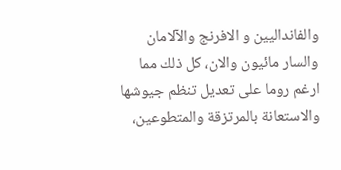والفانداليين و الافرنج والآلامان والسار مائيون والان، كل ذلك مما ارغم روما على تعديل تنظم جيوشها والاستعانة بالمرتزقة والمتطوعين،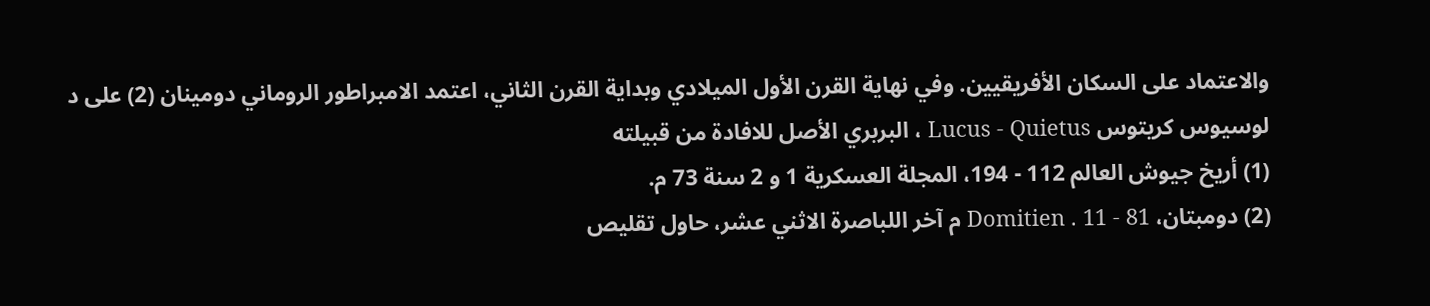والاعتماد على السكان الأفريقيين. وفي نهاية القرن الأول الميلادي وبداية القرن الثاني، اعتمد الامبراطور الروماني دومينان (2) على د لوسيوس کريتوس Lucus - Quietus ، البربري الأصل للافادة من قبيلته
(1) أريخ جيوش العالم 112 - 194، المجلة العسكرية 1 و 2 سنة 73 م.
(2) دومبتان، Domitien . 11 - 81 م آخر اللباصرة الاثني عشر، حاول تقليص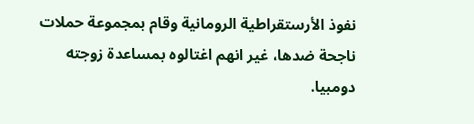نفوذ الأرستقراطية الرومانية وقام بمجموعة حملات ناجحة ضدها، غير انهم اغتالوه بمساعدة زوجته دومبيا.